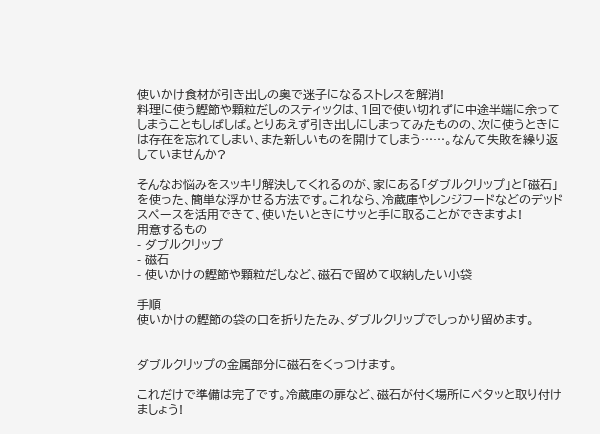使いかけ食材が引き出しの奥で迷子になるストレスを解消!
料理に使う鰹節や顆粒だしのスティックは、1回で使い切れずに中途半端に余ってしまうこともしばしば。とりあえず引き出しにしまってみたものの、次に使うときには存在を忘れてしまい、また新しいものを開けてしまう……。なんて失敗を繰り返していませんか?

そんなお悩みをスッキリ解決してくれるのが、家にある「ダブルクリップ」と「磁石」を使った、簡単な浮かせる方法です。これなら、冷蔵庫やレンジフードなどのデッドスペースを活用できて、使いたいときにサッと手に取ることができますよ!
用意するもの
- ダブルクリップ
- 磁石
- 使いかけの鰹節や顆粒だしなど、磁石で留めて収納したい小袋

手順
使いかけの鰹節の袋の口を折りたたみ、ダブルクリップでしっかり留めます。


ダブルクリップの金属部分に磁石をくっつけます。

これだけで準備は完了です。冷蔵庫の扉など、磁石が付く場所にペタッと取り付けましょう!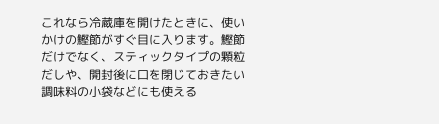これなら冷蔵庫を開けたときに、使いかけの鰹節がすぐ目に入ります。鰹節だけでなく、スティックタイプの顆粒だしや、開封後に口を閉じておきたい調味料の小袋などにも使える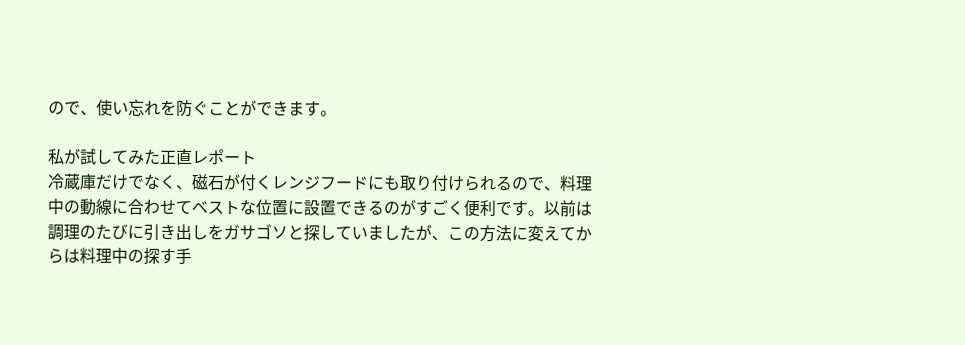ので、使い忘れを防ぐことができます。

私が試してみた正直レポート
冷蔵庫だけでなく、磁石が付くレンジフードにも取り付けられるので、料理中の動線に合わせてベストな位置に設置できるのがすごく便利です。以前は調理のたびに引き出しをガサゴソと探していましたが、この方法に変えてからは料理中の探す手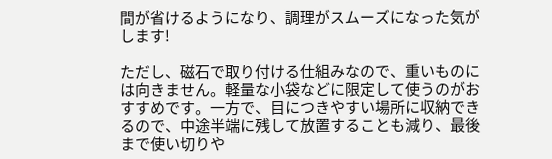間が省けるようになり、調理がスムーズになった気がします!

ただし、磁石で取り付ける仕組みなので、重いものには向きません。軽量な小袋などに限定して使うのがおすすめです。一方で、目につきやすい場所に収納できるので、中途半端に残して放置することも減り、最後まで使い切りや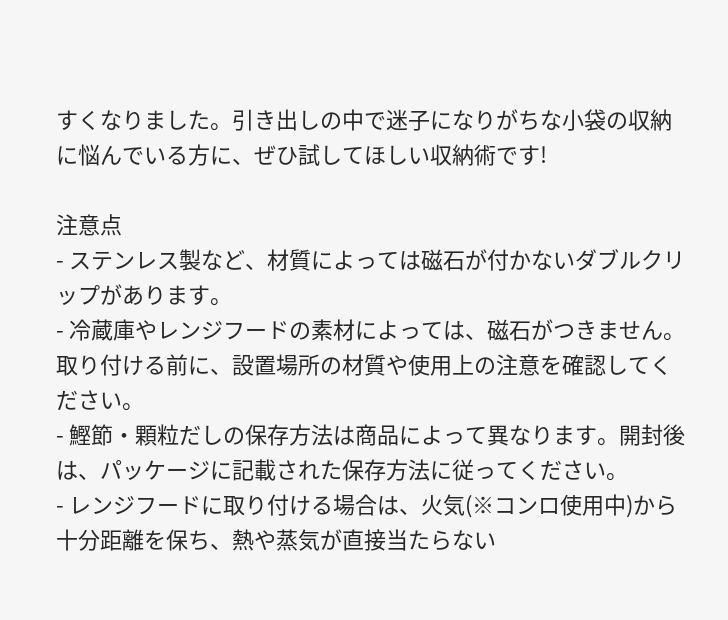すくなりました。引き出しの中で迷子になりがちな小袋の収納に悩んでいる方に、ぜひ試してほしい収納術です!

注意点
- ステンレス製など、材質によっては磁石が付かないダブルクリップがあります。
- 冷蔵庫やレンジフードの素材によっては、磁石がつきません。取り付ける前に、設置場所の材質や使用上の注意を確認してください。
- 鰹節・顆粒だしの保存方法は商品によって異なります。開封後は、パッケージに記載された保存方法に従ってください。
- レンジフードに取り付ける場合は、火気(※コンロ使用中)から十分距離を保ち、熱や蒸気が直接当たらない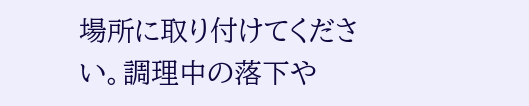場所に取り付けてください。調理中の落下や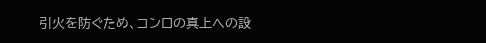引火を防ぐため、コンロの真上への設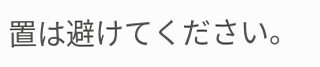置は避けてください。